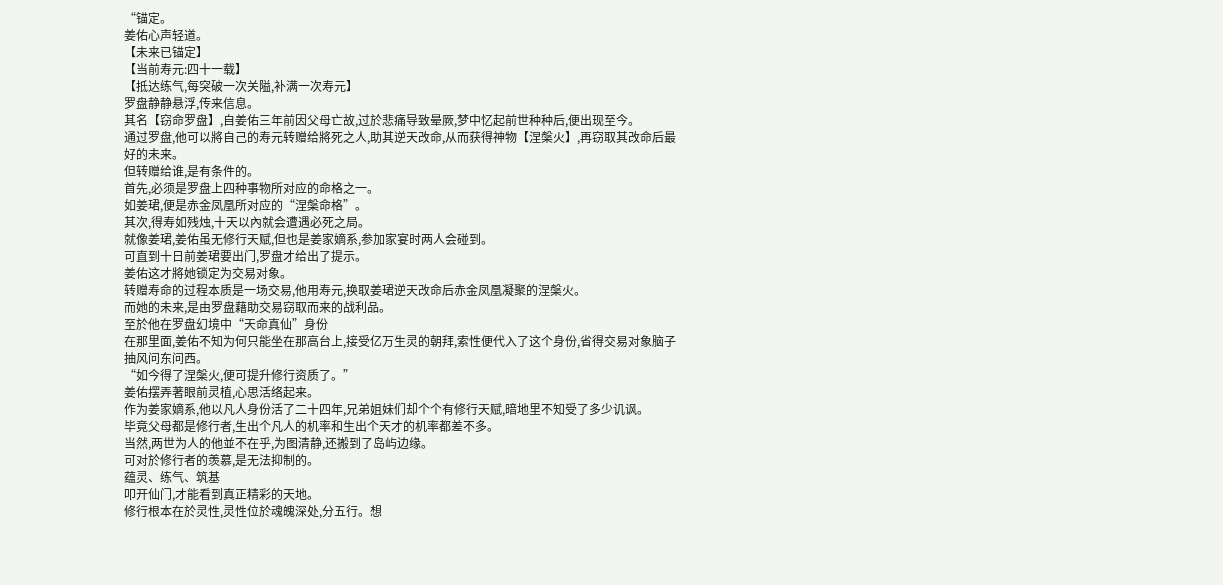“锚定。
姜佑心声轻道。
【未来已锚定】
【当前寿元:四十一载】
【抵达练气,每突破一次关隘,补满一次寿元】
罗盘静静悬浮,传来信息。
其名【窃命罗盘】,自姜佑三年前因父母亡故,过於悲痛导致晕厥,梦中忆起前世种种后,便出现至今。
通过罗盘,他可以將自己的寿元转赠给將死之人,助其逆天改命,从而获得神物【涅槃火】,再窃取其改命后最好的未来。
但转赠给谁,是有条件的。
首先,必须是罗盘上四种事物所对应的命格之一。
如姜珺,便是赤金凤凰所对应的“涅槃命格”。
其次,得寿如残烛,十天以內就会遭遇必死之局。
就像姜珺,姜佑虽无修行天赋,但也是姜家嫡系,参加家宴时两人会碰到。
可直到十日前姜珺要出门,罗盘才给出了提示。
姜佑这才將她锁定为交易对象。
转赠寿命的过程本质是一场交易,他用寿元,换取姜珺逆天改命后赤金凤凰凝聚的涅槃火。
而她的未来,是由罗盘藉助交易窃取而来的战利品。
至於他在罗盘幻境中“天命真仙”身份
在那里面,姜佑不知为何只能坐在那高台上,接受亿万生灵的朝拜,索性便代入了这个身份,省得交易对象脑子抽风问东问西。
“如今得了涅槃火,便可提升修行资质了。”
姜佑摆弄著眼前灵植,心思活络起来。
作为姜家嫡系,他以凡人身份活了二十四年,兄弟姐妹们却个个有修行天赋,暗地里不知受了多少讥讽。
毕竟父母都是修行者,生出个凡人的机率和生出个天才的机率都差不多。
当然,两世为人的他並不在乎,为图清静,还搬到了岛屿边缘。
可对於修行者的羡慕,是无法抑制的。
蕴灵、练气、筑基
叩开仙门,才能看到真正精彩的天地。
修行根本在於灵性,灵性位於魂魄深处,分五行。想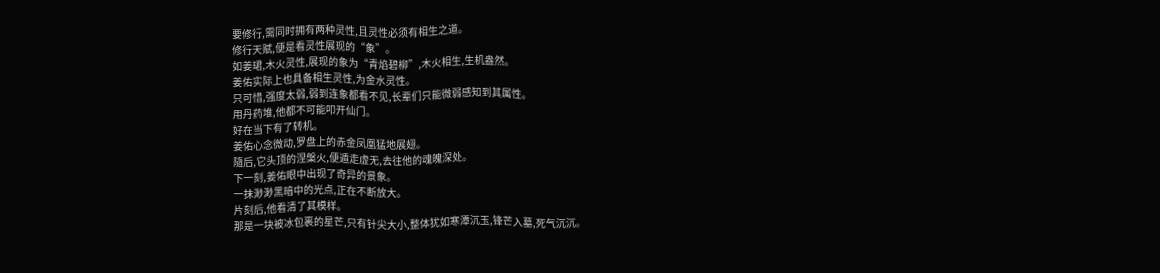要修行,需同时拥有两种灵性,且灵性必须有相生之道。
修行天赋,便是看灵性展现的“象”。
如姜珺,木火灵性,展现的象为“青焰碧柳”,木火相生,生机盎然。
姜佑实际上也具备相生灵性,为金水灵性。
只可惜,强度太弱,弱到连象都看不见,长辈们只能微弱感知到其属性。
用丹药堆,他都不可能叩开仙门。
好在当下有了转机。
姜佑心念微动,罗盘上的赤金凤凰猛地展翅。
隨后,它头顶的涅槃火,便遁走虚无,去往他的魂魄深处。
下一刻,姜佑眼中出现了奇异的景象。
一抹渺渺黑暗中的光点,正在不断放大。
片刻后,他看清了其模样。
那是一块被冰包裹的星芒,只有针尖大小,整体犹如寒潭沉玉,锋芒入墓,死气沉沉。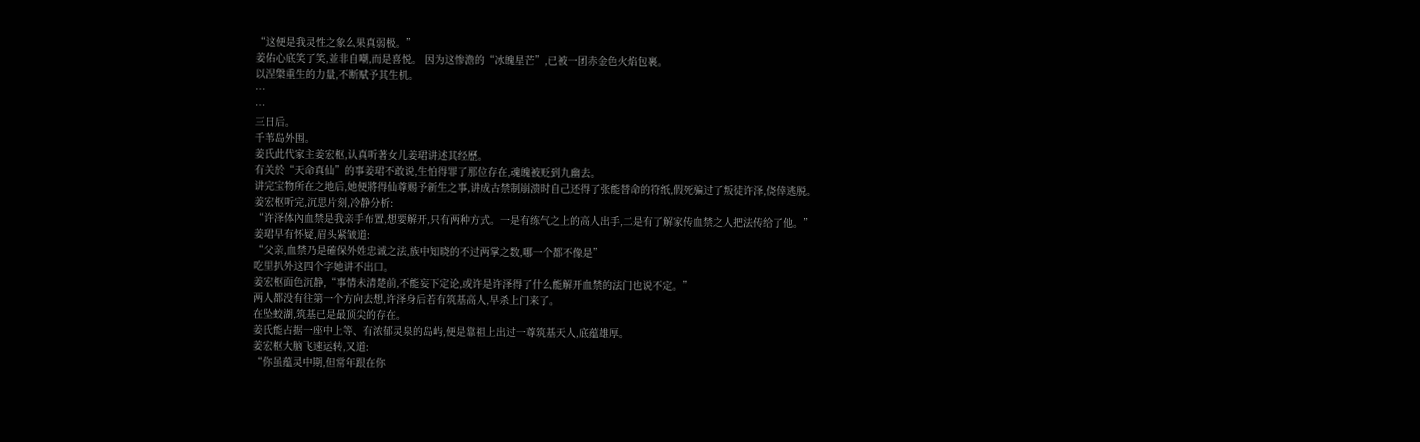“这便是我灵性之象么果真弱极。”
姜佑心底笑了笑,並非自嘲,而是喜悦。 因为这惨澹的“冰魄星芒”,已被一团赤金色火焰包裹。
以涅槃重生的力量,不断赋予其生机。
…
…
三日后。
千苇岛外围。
姜氏此代家主姜宏枢,认真听著女儿姜珺讲述其经歷。
有关於“天命真仙”的事姜珺不敢说,生怕得罪了那位存在,魂魄被贬到九幽去。
讲完宝物所在之地后,她便將得仙尊赐予新生之事,讲成古禁制崩溃时自己还得了张能替命的符纸,假死骗过了叛徒许泽,侥倖逃脱。
姜宏枢听完,沉思片刻,冷静分析:
“许泽体內血禁是我亲手布置,想要解开,只有两种方式。一是有练气之上的高人出手,二是有了解家传血禁之人把法传给了他。”
姜珺早有怀疑,眉头紧皱道:
“父亲,血禁乃是確保外姓忠诚之法,族中知晓的不过两掌之数,哪一个都不像是”
吃里扒外这四个字她讲不出口。
姜宏枢面色沉静,“事情未清楚前,不能妄下定论,或许是许泽得了什么能解开血禁的法门也说不定。”
两人都没有往第一个方向去想,许泽身后若有筑基高人,早杀上门来了。
在坠蛟湖,筑基已是最顶尖的存在。
姜氏能占据一座中上等、有浓郁灵泉的岛屿,便是靠祖上出过一尊筑基天人,底蕴雄厚。
姜宏枢大脑飞速运转,又道:
“你虽蕴灵中期,但常年跟在你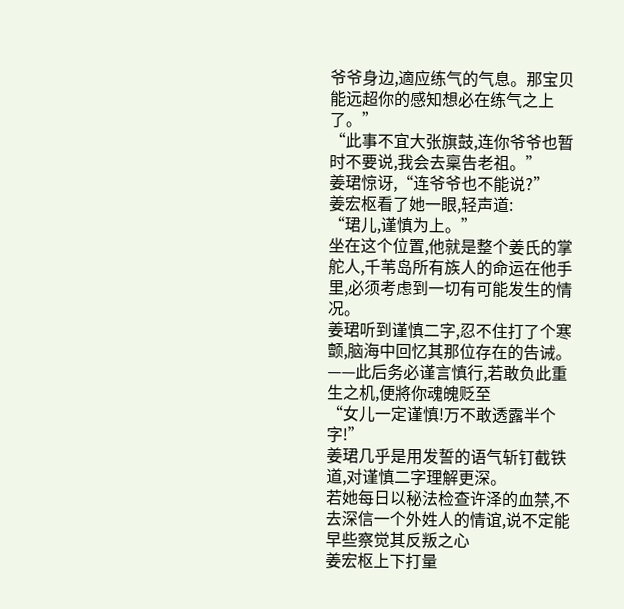爷爷身边,適应练气的气息。那宝贝能远超你的感知想必在练气之上了。”
“此事不宜大张旗鼓,连你爷爷也暂时不要说,我会去稟告老祖。”
姜珺惊讶,“连爷爷也不能说?”
姜宏枢看了她一眼,轻声道:
“珺儿,谨慎为上。”
坐在这个位置,他就是整个姜氏的掌舵人,千苇岛所有族人的命运在他手里,必须考虑到一切有可能发生的情况。
姜珺听到谨慎二字,忍不住打了个寒颤,脑海中回忆其那位存在的告诫。
——此后务必谨言慎行,若敢负此重生之机,便將你魂魄贬至
“女儿一定谨慎!万不敢透露半个字!”
姜珺几乎是用发誓的语气斩钉截铁道,对谨慎二字理解更深。
若她每日以秘法检查许泽的血禁,不去深信一个外姓人的情谊,说不定能早些察觉其反叛之心
姜宏枢上下打量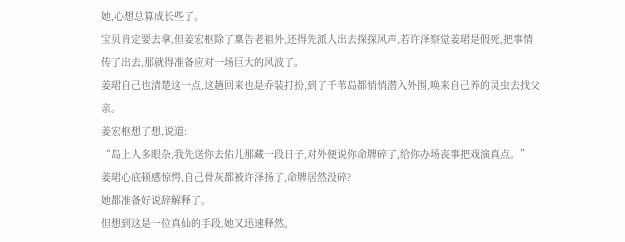她,心想总算成长些了。
宝贝肯定要去拿,但姜宏枢除了稟告老祖外,还得先派人出去探探风声,若许泽察觉姜珺是假死,把事情传了出去,那就得准备应对一场巨大的风波了。
姜珺自己也清楚这一点,这趟回来也是乔装打扮,到了千苇岛都悄悄潜入外围,唤来自己养的灵虫去找父亲。
姜宏枢想了想,说道:
“岛上人多眼杂,我先送你去佑儿那藏一段日子,对外便说你命牌碎了,给你办场丧事把戏演真点。”
姜珺心底顿感惊愕,自己骨灰都被许泽扬了,命牌居然没碎?
她都准备好说辞解释了。
但想到这是一位真仙的手段,她又迅速释然。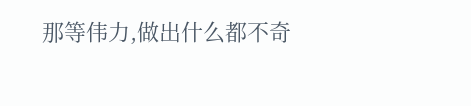那等伟力,做出什么都不奇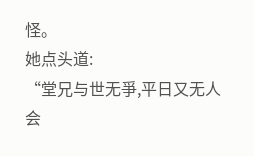怪。
她点头道:
“堂兄与世无爭,平日又无人会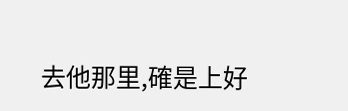去他那里,確是上好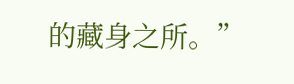的藏身之所。”